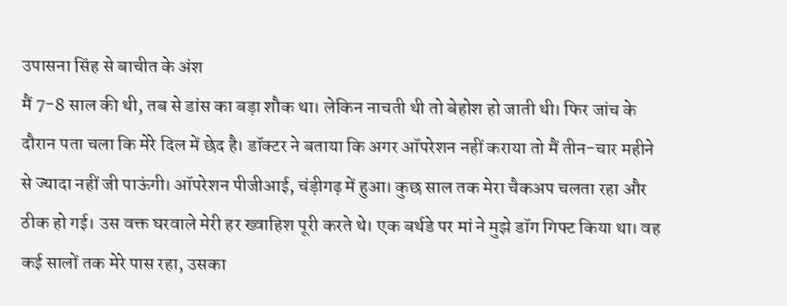उपासना सिंह से बाचीत के अंश
मैं 7-8 साल की थी, तब से डांस का बड़ा शौक था। लेकिन नाचती थी तो बेहोश हो जाती थी। फिर जांच के दौरान पता चला कि मेरे दिल में छेद है। डॉक्टर ने बताया कि अगर ऑपरेशन नहीं कराया तो मैं तीन-चार महीने से ज्यादा नहीं जी पाऊंगी। ऑपरेशन पीजीआई, चंड़ीगढ़ में हुआ। कुछ साल तक मेरा चैकअप चलता रहा और ठीक हो गई। उस वक्त घरवाले मेरी हर ख्वाहिश पूरी करते थे। एक बर्थडे पर मां ने मुझे डॉग गिफ्ट किया था। वह कई सालों तक मेरे पास रहा, उसका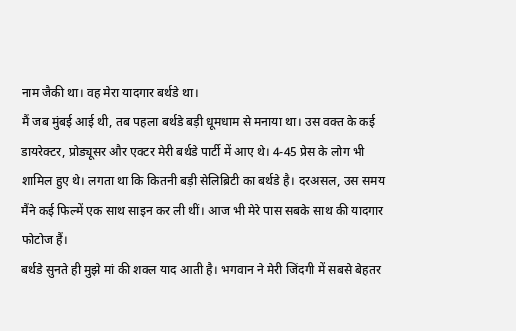नाम जैकी था। वह मेरा यादगार बर्थडे था।
मैं जब मुंबई आई थी, तब पहला बर्थडे बड़ी धूमधाम से मनाया था। उस वक्त के कई डायरेक्टर, प्रोड्यूसर और एक्टर मेरी बर्थडे पार्टी में आए थे। 4-45 प्रेस के लोग भी शामिल हुए थे। लगता था कि कितनी बड़ी सेलिब्रिटी का बर्थडे है। दरअसल, उस समय मैंने कई फिल्में एक साथ साइन कर ली थीं। आज भी मेरे पास सबके साथ की यादगार फोटोज हैं।
बर्थडे सुनते ही मुझे मां की शक्ल याद आती है। भगवान ने मेरी जिंदगी में सबसे बेहतर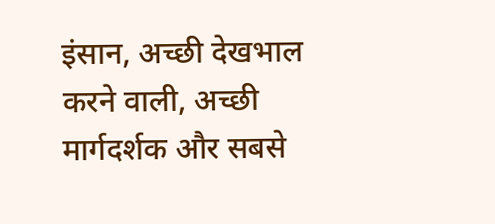इंसान, अच्छी देखभाल करने वाली, अच्छी मार्गदर्शक और सबसे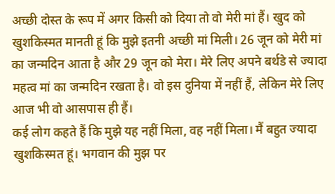अच्छी दोस्त के रूप में अगर किसी को दिया तो वो मेरी मां हैं। खुद को खुशकिस्मत मानती हूं कि मुझे इतनी अच्छी मां मिली। 26 जून को मेरी मां का जन्मदिन आता है और 29 जून को मेरा। मेरे लिए अपने बर्थडे से ज्यादा महत्व मां का जन्मदिन रखता है। वो इस दुनिया में नहीं हैं, लेकिन मेरे लिए आज भी वो आसपास ही हैं।
कई लोग कहते हैं कि मुझे यह नहीं मिला, वह नहीं मिला। मैं बहुत ज्यादा खुशकिस्मत हूं। भगवान की मुझ पर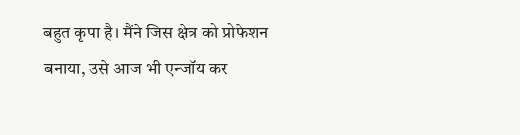बहुत कृपा है। मैंने जिस क्षेत्र को प्रोफेशन बनाया, उसे आज भी एन्जॉय कर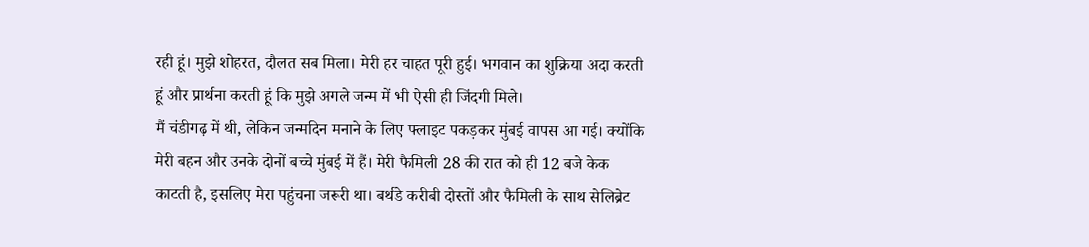रही हूं। मुझे शोहरत, दौलत सब मिला। मेरी हर चाहत पूरी हुई। भगवान का शुक्रिया अदा करती हूं और प्रार्थना करती हूं कि मुझे अगले जन्म में भी ऐसी ही जिंदगी मिले।
मैं चंडीगढ़ में थी, लेकिन जन्मदिन मनाने के लिए फ्लाइट पकड़कर मुंबई वापस आ गई। क्योंकि मेरी बहन और उनके दोनों बच्चे मुंबई में हैं। मेरी फैमिली 28 की रात को ही 12 बजे केक काटती है, इसलिए मेरा पहुंचना जरूरी था। बर्थडे करीबी दोस्तों और फैमिली के साथ सेलिब्रेट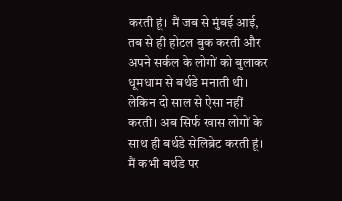करती हूं। मैं जब से मुंबई आई, तब से ही होटल बुक करती और अपने सर्कल के लोगों को बुलाकर धूमधाम से बर्थडे मनाती थी। लेकिन दो साल से ऐसा नहीं करती। अब सिर्फ खास लोगों के साथ ही बर्थडे सेलिब्रेट करती हूं। मैं कभी बर्थडे पर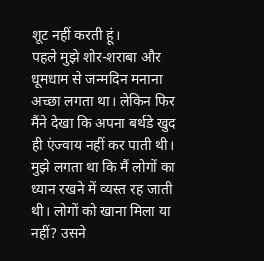शूट नहीं करती हूं।
पहले मुझे शोर-शराबा और धूमधाम से जन्मदिन मनाना अच्छा लगता था। लेकिन फिर मैंने देखा कि अपना बर्थडे खुद ही एंज्वाय नहीं कर पाती थी। मुझे लगता था कि मैं लोगों का ध्यान रखने में व्यस्त रह जाती थी। लोगों को खाना मिला या नहीं? उसने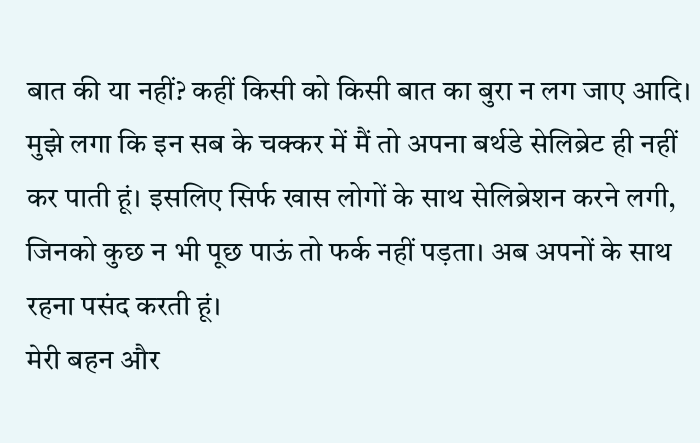बात की या नहीं? कहीं किसी को किसी बात का बुरा न लग जाए आदि। मुझे लगा कि इन सब के चक्कर में मैं तो अपना बर्थडे सेलिब्रेट ही नहीं कर पाती हूं। इसलिए सिर्फ खास लोगों के साथ सेलिब्रेशन करने लगी, जिनको कुछ न भी पूछ पाऊं तो फर्क नहीं पड़ता। अब अपनों के साथ रहना पसंद करती हूं।
मेरी बहन और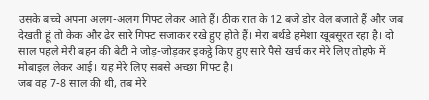उसके बच्चे अपना अलग-अलग गिफ्ट लेकर आते हैं। ठीक रात के 12 बजे डोर वेल बजाते हैं और जब देखती हूं तो केक और ढेर सारे गिफ्ट सजाकर रखे हुए होते हैं। मेरा बर्थडे हमेशा खूबसूरत रहा है। दो साल पहले मेरी बहन की बेटी ने जोड़-जोड़कर इकट्ठे किए हुए सारे पैसे खर्च कर मेरे लिए तोहफे में मोबाइल लेकर आई। यह मेरे लिए सबसे अच्छा गिफ्ट है।
जब वह 7-8 साल की थी, तब मेरे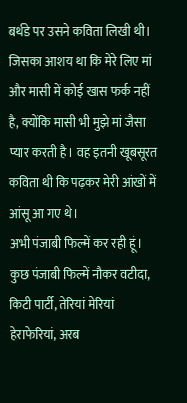बर्थडे पर उसने कविता लिखी थी। जिसका आशय था कि मेरे लिए मां और मासी में कोई खास फर्क नहीं है, क्योंकि मासी भी मुझे मां जैसा प्यार करती है। वह इतनी खूबसूरत कविता थी कि पढ़कर मेरी आंखों में आंसू आ गए थे।
अभी पंजाबी फिल्में कर रही हूं। कुछ पंजाबी फिल्में नौकर वटीदा, किटी पार्टी, तेरियां मेरियां हेराफेरियां, अरब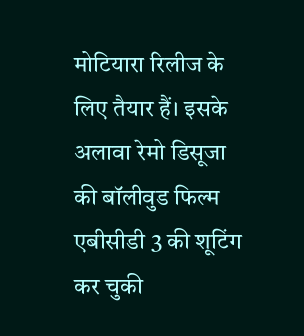मोटियारा रिलीज के लिए तैयार हैं। इसके अलावा रेमो डिसूजा की बॉलीवुड फिल्म एबीसीडी 3 की शूटिंग कर चुकी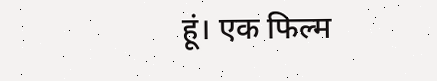हूं। एक फिल्म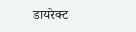डायरेक्ट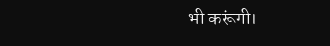भी करूंगी।